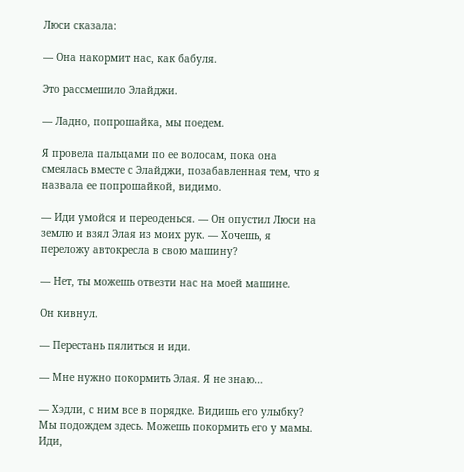Люси сказала:

— Она накормит нас, как бабуля.

Это рассмешило Элайджи.

— Ладно, попрошайка, мы поедем.

Я провела пальцами по ее волосам, пока она смеялась вместе с Элайджи, позабавленная тем, что я назвала ее попрошайкой, видимо.

— Иди умойся и переоденься. — Он опустил Люси на землю и взял Элая из моих рук. — Хочешь, я переложу автокресла в свою машину?

— Нет, ты можешь отвезти нас на моей машине.

Он кивнул.

— Перестань пялиться и иди.

— Мне нужно покормить Элая. Я не знаю…

— Хэдли, с ним все в порядке. Видишь его улыбку? Мы подождем здесь. Можешь покормить его у мамы. Иди,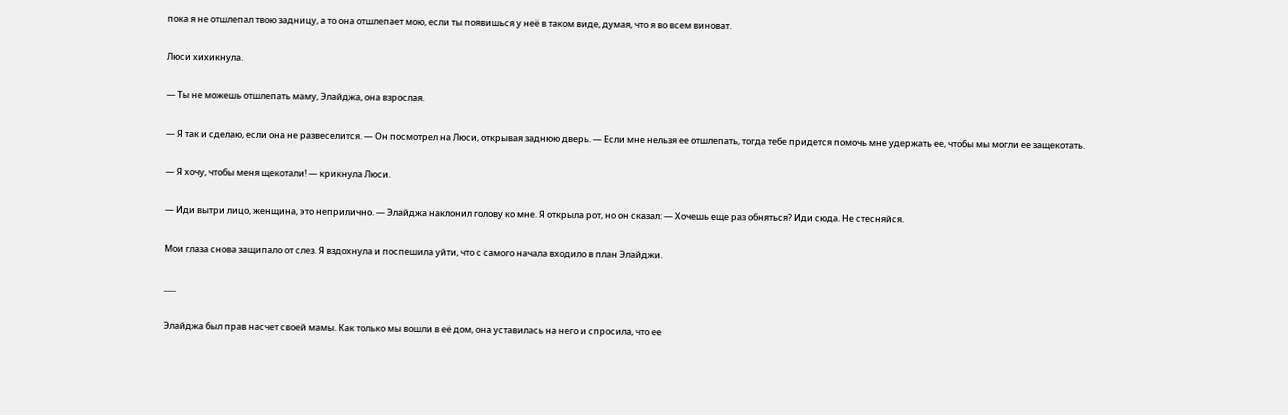пока я не отшлепал твою задницу, а то она отшлепает мою, если ты появишься у неё в таком виде, думая, что я во всем виноват.

Люси хихикнула.

— Ты не можешь отшлепать маму, Элайджа, она взрослая.

— Я так и сделаю, если она не развеселится. — Он посмотрел на Люси, открывая заднюю дверь. — Если мне нельзя ее отшлепать, тогда тебе придется помочь мне удержать ее, чтобы мы могли ее защекотать.

— Я хочу, чтобы меня щекотали! — крикнула Люси.

— Иди вытри лицо, женщина, это неприлично. — Элайджа наклонил голову ко мне. Я открыла рот, но он сказал: — Хочешь еще раз обняться? Иди сюда. Не стесняйся.

Мои глаза снова защипало от слез. Я вздохнула и поспешила уйти, что с самого начала входило в план Элайджи.

___

Элайджа был прав насчет своей мамы. Как только мы вошли в её дом, она уставилась на него и спросила, что ее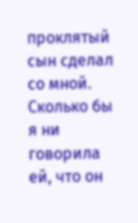проклятый сын сделал со мной. Сколько бы я ни говорила ей, что он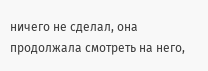ничего не сделал, она продолжала смотреть на него,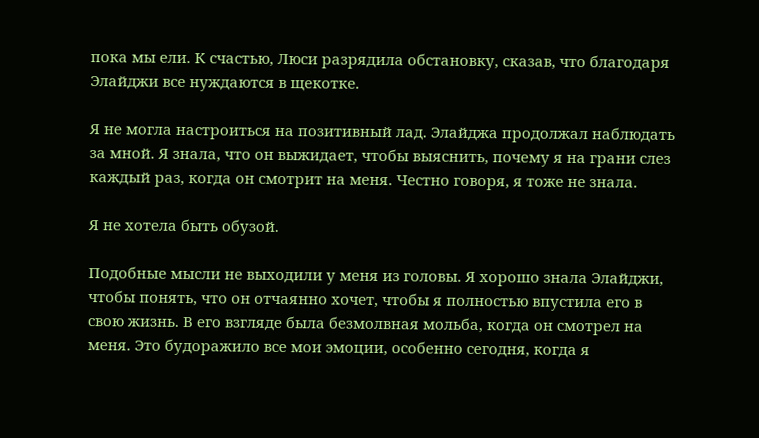пока мы ели. К счастью, Люси разрядила обстановку, сказав, что благодаря Элайджи все нуждаются в щекотке.

Я не могла настроиться на позитивный лад. Элайджа продолжал наблюдать за мной. Я знала, что он выжидает, чтобы выяснить, почему я на грани слез каждый раз, когда он смотрит на меня. Честно говоря, я тоже не знала.

Я не хотела быть обузой.

Подобные мысли не выходили у меня из головы. Я хорошо знала Элайджи, чтобы понять, что он отчаянно хочет, чтобы я полностью впустила его в свою жизнь. В его взгляде была безмолвная мольба, когда он смотрел на меня. Это будоражило все мои эмоции, особенно сегодня, когда я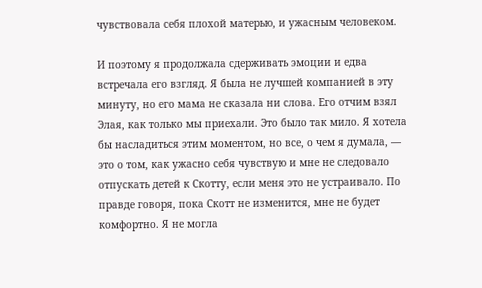чувствовала себя плохой матерью, и ужасным человеком.

И поэтому я продолжала сдерживать эмоции и едва встречала его взгляд. Я была не лучшей компанией в эту минуту, но его мама не сказала ни слова. Его отчим взял Элая, как только мы приехали. Это было так мило. Я хотела бы насладиться этим моментом, но все, о чем я думала, — это о том, как ужасно себя чувствую и мне не следовало отпускать детей к Скотту, если меня это не устраивало. По правде говоря, пока Скотт не изменится, мне не будет комфортно. Я не могла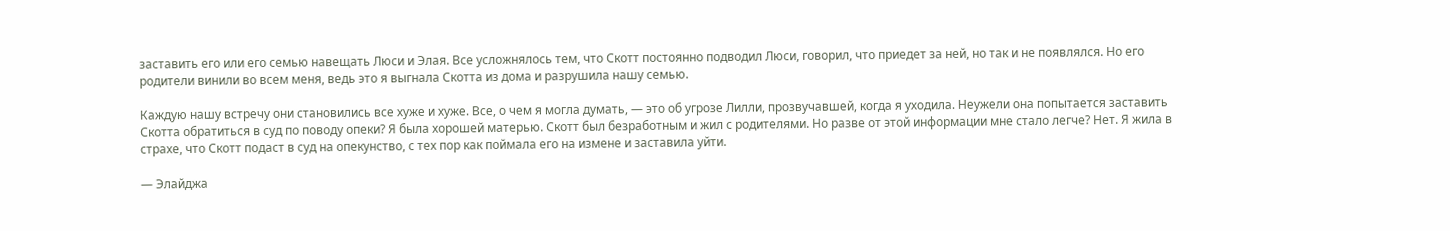заставить его или его семью навещать Люси и Элая. Все усложнялось тем, что Скотт постоянно подводил Люси, говорил, что приедет за ней, но так и не появлялся. Но его родители винили во всем меня, ведь это я выгнала Скотта из дома и разрушила нашу семью.

Каждую нашу встречу они становились все хуже и хуже. Все, о чем я могла думать, — это об угрозе Лилли, прозвучавшей, когда я уходила. Неужели она попытается заставить Скотта обратиться в суд по поводу опеки? Я была хорошей матерью. Скотт был безработным и жил с родителями. Но разве от этой информации мне стало легче? Нет. Я жила в страхе, что Скотт подаст в суд на опекунство, с тех пор как поймала его на измене и заставила уйти.

— Элайджа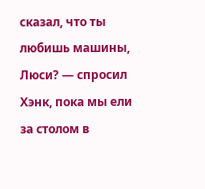сказал, что ты любишь машины, Люси? — спросил Хэнк, пока мы ели за столом в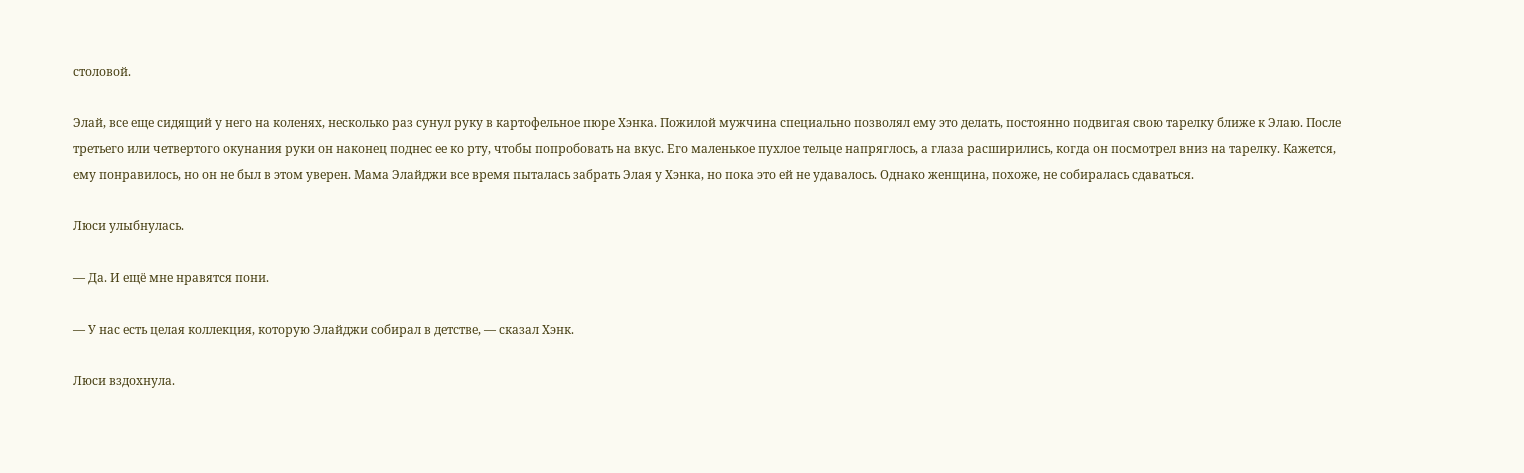столовой.

Элай, все еще сидящий у него на коленях, несколько раз сунул руку в картофельное пюре Хэнка. Пожилой мужчина специально позволял ему это делать, постоянно подвигая свою тарелку ближе к Элаю. После третьего или четвертого окунания руки он наконец поднес ее ко рту, чтобы попробовать на вкус. Его маленькое пухлое тельце напряглось, а глаза расширились, когда он посмотрел вниз на тарелку. Кажется, ему понравилось, но он не был в этом уверен. Мама Элайджи все время пыталась забрать Элая у Хэнка, но пока это ей не удавалось. Однако женщина, похоже, не собиралась сдаваться.

Люси улыбнулась.

— Да. И ещё мне нравятся пони.

— У нас есть целая коллекция, которую Элайджи собирал в детстве, — сказал Хэнк.

Люси вздохнула.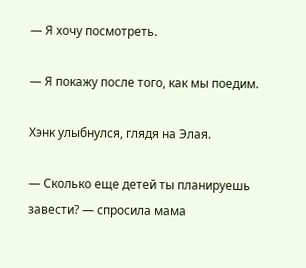— Я хочу посмотреть.

— Я покажу после того, как мы поедим.

Хэнк улыбнулся, глядя на Элая.

— Сколько еще детей ты планируешь завести? — спросила мама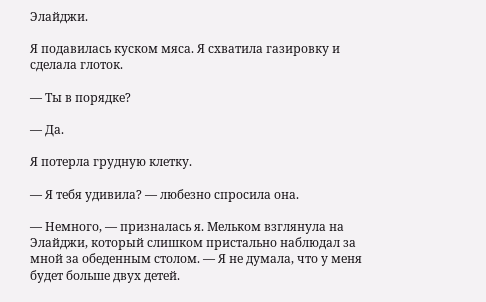Элайджи.

Я подавилась куском мяса. Я схватила газировку и сделала глоток.

— Ты в порядке?

— Да.

Я потерла грудную клетку.

— Я тебя удивила? — любезно спросила она.

— Немного, — призналась я. Мельком взглянула на Элайджи, который слишком пристально наблюдал за мной за обеденным столом. — Я не думала, что у меня будет больше двух детей.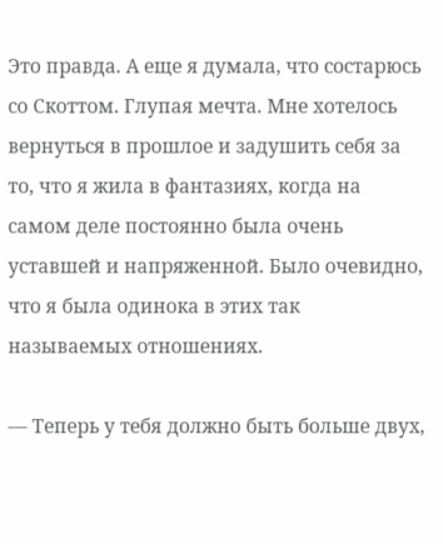Это правда. А еще я думала, что состарюсь со Скоттом. Глупая мечта. Мне хотелось вернуться в прошлое и задушить себя за то, что я жила в фантазиях, когда на самом деле постоянно была очень уставшей и напряженной. Было очевидно, что я была одинока в этих так называемых отношениях.

— Теперь у тебя должно быть больше двух,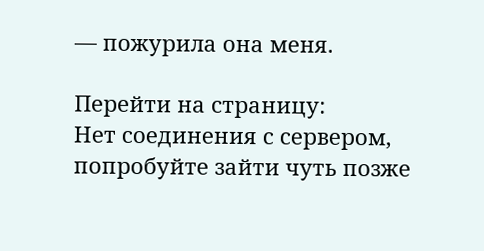— пожурила она меня.

Перейти на страницу:
Нет соединения с сервером, попробуйте зайти чуть позже